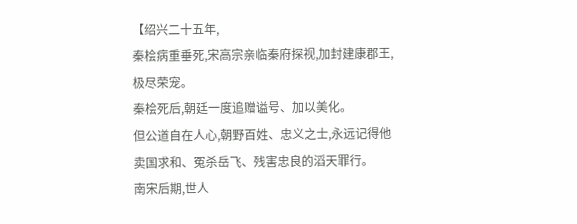【绍兴二十五年,
秦桧病重垂死,宋高宗亲临秦府探视,加封建康郡王,极尽荣宠。
秦桧死后,朝廷一度追赠谥号、加以美化。
但公道自在人心,朝野百姓、忠义之士,永远记得他卖国求和、冤杀岳飞、残害忠良的滔天罪行。
南宋后期,世人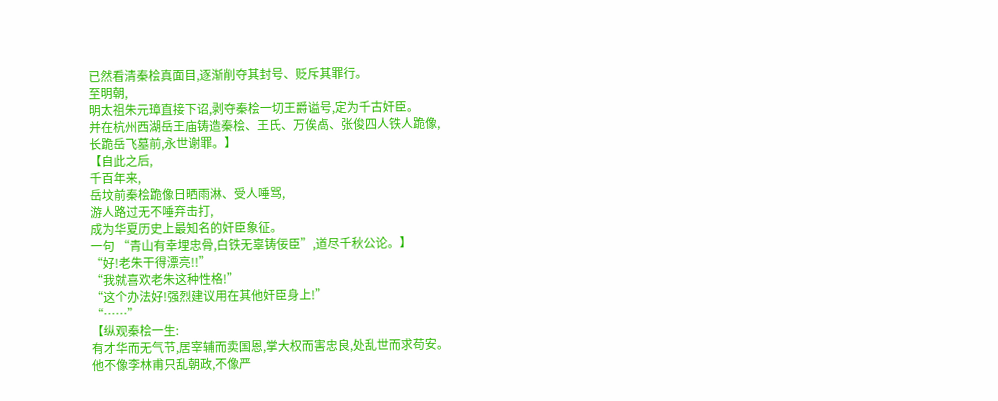已然看清秦桧真面目,逐渐削夺其封号、贬斥其罪行。
至明朝,
明太祖朱元璋直接下诏,剥夺秦桧一切王爵谥号,定为千古奸臣。
并在杭州西湖岳王庙铸造秦桧、王氏、万俟卨、张俊四人铁人跪像,
长跪岳飞墓前,永世谢罪。】
【自此之后,
千百年来,
岳坟前秦桧跪像日晒雨淋、受人唾骂,
游人路过无不唾弃击打,
成为华夏历史上最知名的奸臣象征。
一句 “青山有幸埋忠骨,白铁无辜铸佞臣”,道尽千秋公论。】
“好!老朱干得漂亮!!”
“我就喜欢老朱这种性格!”
“这个办法好!强烈建议用在其他奸臣身上!”
“……”
【纵观秦桧一生:
有才华而无气节,居宰辅而卖国恩,掌大权而害忠良,处乱世而求苟安。
他不像李林甫只乱朝政,不像严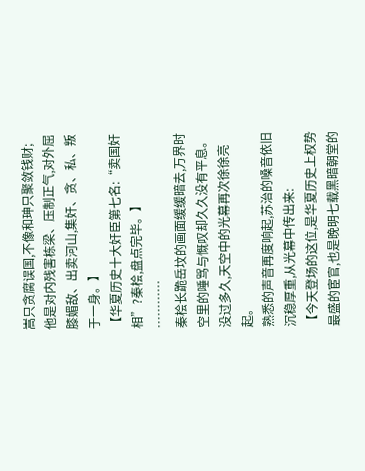嵩只贪腐误国,不像和珅只聚敛钱财;
他是对内残害栋梁、压制正气,对外屈膝媚敌、出卖河山,集奸、贪、私、叛于一身。】
【华夏历史十大奸臣第七名:“卖国奸相”?秦桧,盘点完毕。】
…………
秦桧长跪岳坟的画面缓缓暗去,万界时空里的唾骂与慨叹却久久没有平息。
没过多久,天空中的光幕再次徐徐亮起。
熟悉的声音再度响起,苏治的嗓音依旧沉稳厚重,从光幕中传出来:
【今天登场的这位,是华夏历史上权势最盛的宦官,也是晚明七载黑暗朝堂的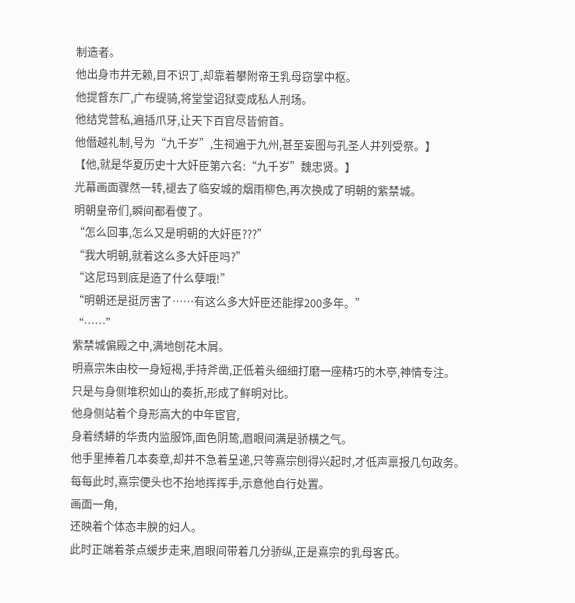制造者。
他出身市井无赖,目不识丁,却靠着攀附帝王乳母窃掌中枢。
他提督东厂,广布缇骑,将堂堂诏狱变成私人刑场。
他结党营私,遍插爪牙,让天下百官尽皆俯首。
他僭越礼制,号为“九千岁”,生祠遍于九州,甚至妄图与孔圣人并列受祭。】
【他,就是华夏历史十大奸臣第六名:“九千岁”魏忠贤。】
光幕画面骤然一转,褪去了临安城的烟雨柳色,再次换成了明朝的紫禁城。
明朝皇帝们,瞬间都看傻了。
“怎么回事,怎么又是明朝的大奸臣???”
“我大明朝,就着这么多大奸臣吗?”
“这尼玛到底是造了什么孽哦!”
“明朝还是挺厉害了……有这么多大奸臣还能撑200多年。”
“……”
紫禁城偏殿之中,满地刨花木屑。
明熹宗朱由校一身短褐,手持斧凿,正低着头细细打磨一座精巧的木亭,神情专注。
只是与身侧堆积如山的奏折,形成了鲜明对比。
他身侧站着个身形高大的中年宦官,
身着绣蟒的华贵内监服饰,面色阴鸷,眉眼间满是骄横之气。
他手里捧着几本奏章,却并不急着呈递,只等熹宗刨得兴起时,才低声禀报几句政务。
每每此时,熹宗便头也不抬地挥挥手,示意他自行处置。
画面一角,
还映着个体态丰腴的妇人。
此时正端着茶点缓步走来,眉眼间带着几分骄纵,正是熹宗的乳母客氏。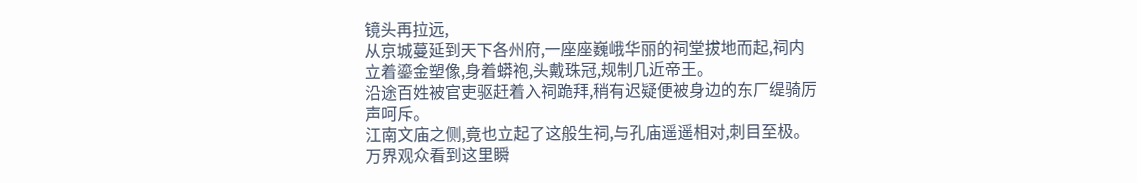镜头再拉远,
从京城蔓延到天下各州府,一座座巍峨华丽的祠堂拔地而起,祠内立着鎏金塑像,身着蟒袍,头戴珠冠,规制几近帝王。
沿途百姓被官吏驱赶着入祠跪拜,稍有迟疑便被身边的东厂缇骑厉声呵斥。
江南文庙之侧,竟也立起了这般生祠,与孔庙遥遥相对,刺目至极。
万界观众看到这里瞬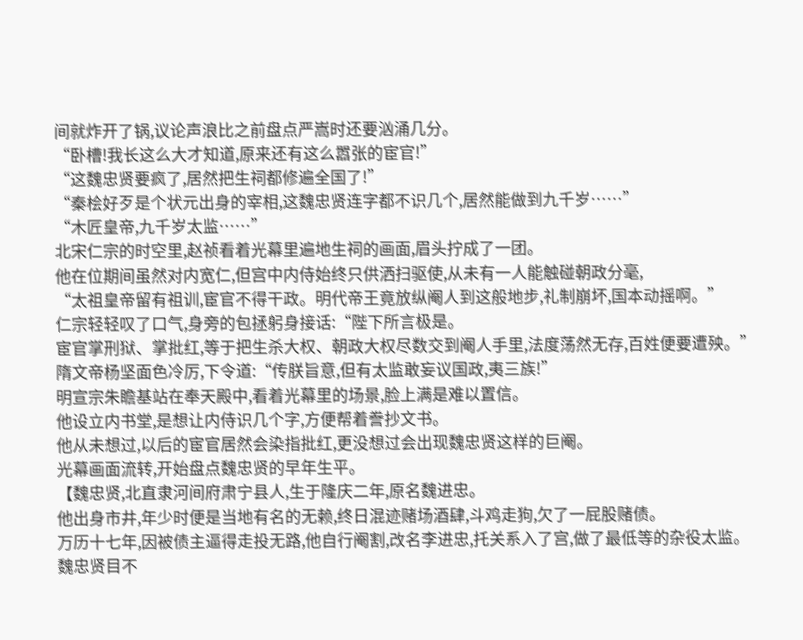间就炸开了锅,议论声浪比之前盘点严嵩时还要汹涌几分。
“卧槽!我长这么大才知道,原来还有这么嚣张的宦官!”
“这魏忠贤要疯了,居然把生祠都修遍全国了!”
“秦桧好歹是个状元出身的宰相,这魏忠贤连字都不识几个,居然能做到九千岁……”
“木匠皇帝,九千岁太监……”
北宋仁宗的时空里,赵祯看着光幕里遍地生祠的画面,眉头拧成了一团。
他在位期间虽然对内宽仁,但宫中内侍始终只供洒扫驱使,从未有一人能触碰朝政分毫,
“太祖皇帝留有祖训,宦官不得干政。明代帝王竟放纵阉人到这般地步,礼制崩坏,国本动摇啊。”
仁宗轻轻叹了口气,身旁的包拯躬身接话:“陛下所言极是。
宦官掌刑狱、掌批红,等于把生杀大权、朝政大权尽数交到阉人手里,法度荡然无存,百姓便要遭殃。”
隋文帝杨坚面色冷厉,下令道:“传朕旨意,但有太监敢妄议国政,夷三族!”
明宣宗朱瞻基站在奉天殿中,看着光幕里的场景,脸上满是难以置信。
他设立内书堂,是想让内侍识几个字,方便帮着誊抄文书。
他从未想过,以后的宦官居然会染指批红,更没想过会出现魏忠贤这样的巨阉。
光幕画面流转,开始盘点魏忠贤的早年生平。
【魏忠贤,北直隶河间府肃宁县人,生于隆庆二年,原名魏进忠。
他出身市井,年少时便是当地有名的无赖,终日混迹赌场酒肆,斗鸡走狗,欠了一屁股赌债。
万历十七年,因被债主逼得走投无路,他自行阉割,改名李进忠,托关系入了宫,做了最低等的杂役太监。
魏忠贤目不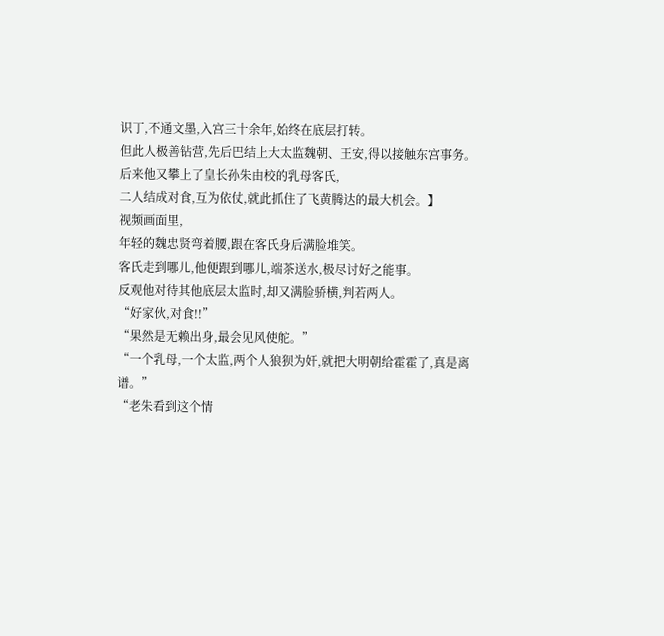识丁,不通文墨,入宫三十余年,始终在底层打转。
但此人极善钻营,先后巴结上大太监魏朝、王安,得以接触东宫事务。
后来他又攀上了皇长孙朱由校的乳母客氏,
二人结成对食,互为依仗,就此抓住了飞黄腾达的最大机会。】
视频画面里,
年轻的魏忠贤弯着腰,跟在客氏身后满脸堆笑。
客氏走到哪儿,他便跟到哪儿,端茶送水,极尽讨好之能事。
反观他对待其他底层太监时,却又满脸骄横,判若两人。
“好家伙,对食!!”
“果然是无赖出身,最会见风使舵。”
“一个乳母,一个太监,两个人狼狈为奸,就把大明朝给霍霍了,真是离谱。”
“老朱看到这个情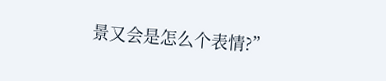景又会是怎么个表情?”